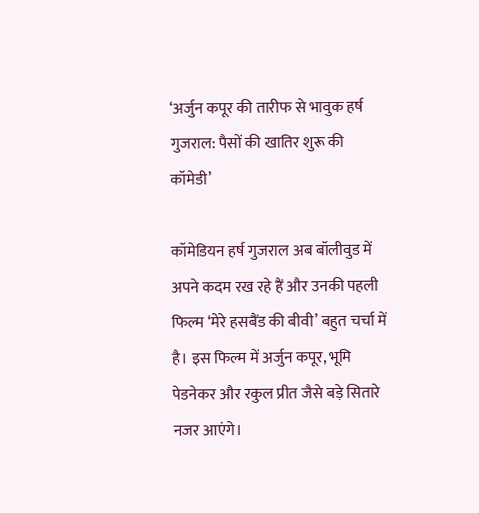‘अर्जुन कपूर की तारीफ से भावुक हर्ष गुजराल: पैसों की खातिर शुरू की कॉमेडी’

कॉमेडियन हर्ष गुजराल अब बॉलीवुड में अपने कदम रख रहे हैं और उनकी पहली फिल्म ‘मेरे हसबैंड की बीवी’ बहुत चर्चा में है। इस फिल्म में अर्जुन कपूर, भूमि पेडनेकर और रकुल प्रीत जैसे बड़े सितारे नजर आएंगे।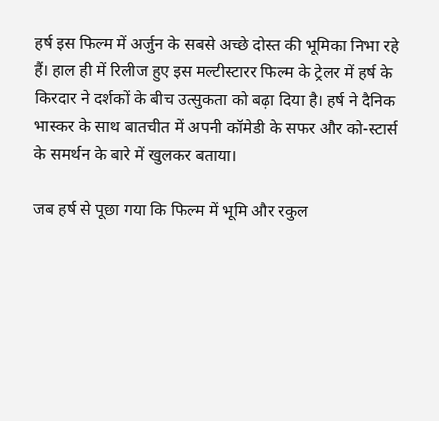हर्ष इस फिल्म में अर्जुन के सबसे अच्छे दोस्त की भूमिका निभा रहे हैं। हाल ही में रिलीज हुए इस मल्टीस्टारर फिल्म के ट्रेलर में हर्ष के किरदार ने दर्शकों के बीच उत्सुकता को बढ़ा दिया है। हर्ष ने दैनिक भास्कर के साथ बातचीत में अपनी कॉमेडी के सफर और को-स्टार्स के समर्थन के बारे में खुलकर बताया।

जब हर्ष से पूछा गया कि फिल्म में भूमि और रकुल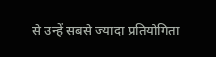से उन्हें सबसे ज्यादा प्रतियोगिता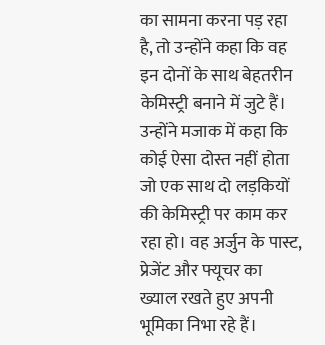का सामना करना पड़ रहा है, तो उन्होंने कहा कि वह इन दोनों के साथ बेहतरीन केमिस्ट्री बनाने में जुटे हैं। उन्होंने मजाक में कहा कि कोई ऐसा दोस्त नहीं होता जो एक साथ दो लड़कियों की केमिस्ट्री पर काम कर रहा हो। वह अर्जुन के पास्ट, प्रेजेंट और फ्यूचर का ख्याल रखते हुए अपनी भूमिका निभा रहे हैं।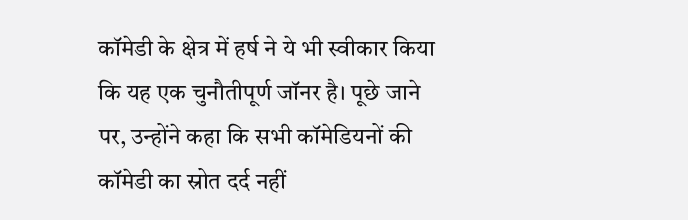कॉमेडी के क्षेत्र में हर्ष ने ये भी स्वीकार किया कि यह एक चुनौतीपूर्ण जॉनर है। पूछे जाने पर, उन्होंने कहा कि सभी कॉमेडियनों की कॉमेडी का स्रोत दर्द नहीं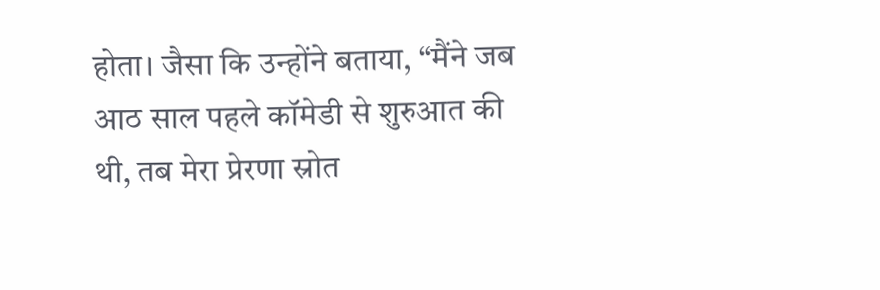होता। जैसा कि उन्होंने बताया, “मैंने जब आठ साल पहले कॉमेडी से शुरुआत की थी, तब मेरा प्रेरणा स्रोत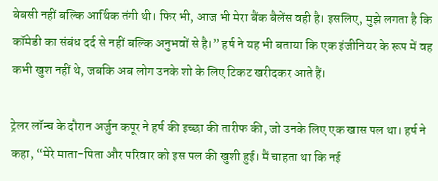बेबसी नहीं बल्कि आर्थिक तंगी थी। फिर भी, आज भी मेरा बैंक बैलेंस वही है। इसलिए, मुझे लगता है कि कॉमेडी का संबंध दर्द से नहीं बल्कि अनुभवों से है।” हर्ष ने यह भी बताया कि एक इंजीनियर के रूप में वह कभी खुश नहीं थे, जबकि अब लोग उनके शो के लिए टिकट खरीदकर आते हैं।

ट्रेलर लॉन्च के दौरान अर्जुन कपूर ने हर्ष की इच्छा की तारीफ की, जो उनके लिए एक खास पल था। हर्ष ने कहा, “मेरे माता-पिता और परिवार को इस पल की खुशी हुई। मैं चाहता था कि नई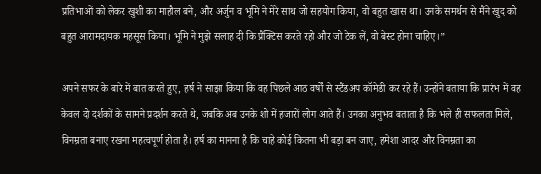प्रतिभाओं को लेकर खुशी का माहौल बने, और अर्जुन व भूमि ने मेरे साथ जो सहयोग किया, वो बहुत खास था। उनके समर्थन से मैंने खुद को बहुत आरामदायक महसूस किया। भूमि ने मुझे सलाह दी कि प्रैक्टिस करते रहो और जो टेक लें, वो बेस्ट होना चाहिए।”

अपने सफर के बारे में बात करते हुए, हर्ष ने साझा किया कि वह पिछले आठ वर्षों से स्टैंडअप कॉमेडी कर रहे हैं। उन्होंने बताया कि प्रारंभ में वह केवल दो दर्शकों के सामने प्रदर्शन करते थे, जबकि अब उनके शो में हजारों लोग आते हैं। उनका अनुभव बताता है कि भले ही सफलता मिले, विनम्रता बनाए रखना महत्वपूर्ण होता है। हर्ष का मानना है कि चाहे कोई कितना भी बड़ा बन जाए, हमेशा आदर और विनम्रता का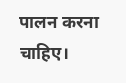पालन करना चाहिए।